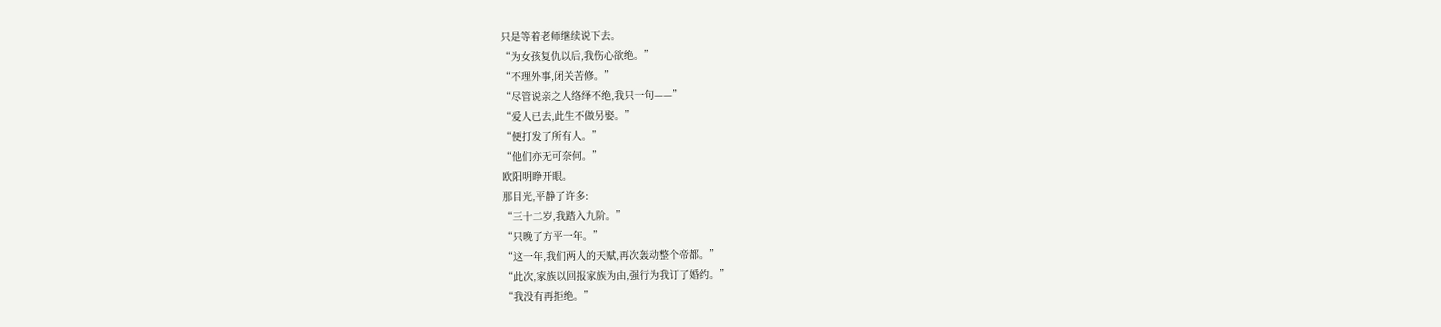只是等着老师继续说下去。
“为女孩复仇以后,我伤心欲绝。”
“不理外事,闭关苦修。”
“尽管说亲之人络绎不绝,我只一句——”
“爱人已去,此生不做另娶。”
“便打发了所有人。”
“他们亦无可奈何。”
欧阳明睁开眼。
那目光,平静了许多:
“三十二岁,我踏入九阶。”
“只晚了方平一年。”
“这一年,我们两人的天赋,再次轰动整个帝都。”
“此次,家族以回报家族为由,强行为我订了婚约。”
“我没有再拒绝。”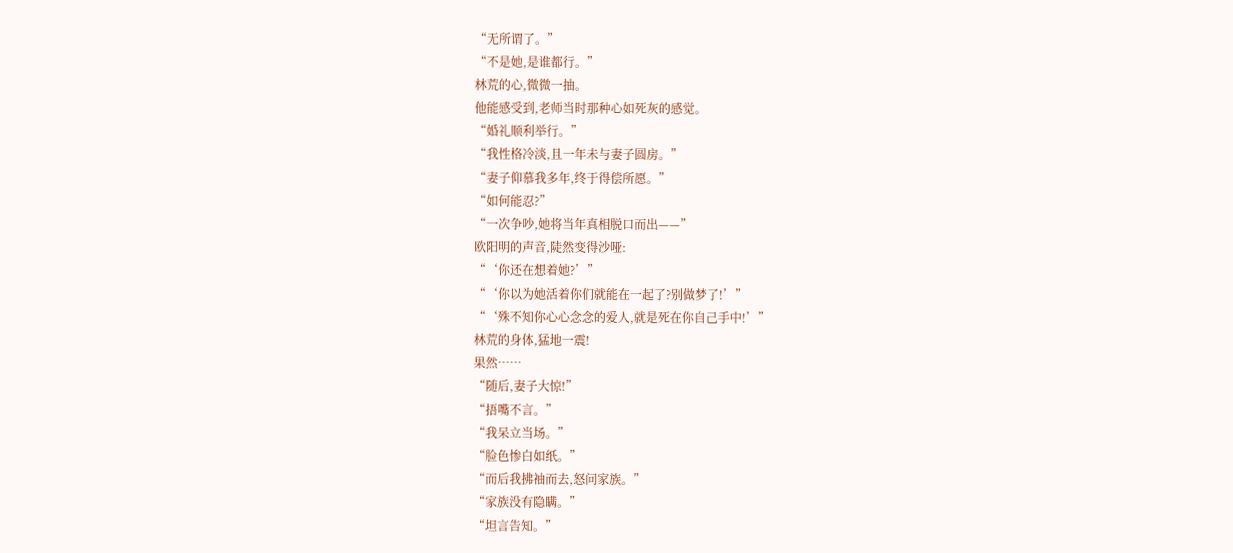“无所谓了。”
“不是她,是谁都行。”
林荒的心,微微一抽。
他能感受到,老师当时那种心如死灰的感觉。
“婚礼顺利举行。”
“我性格冷淡,且一年未与妻子圆房。”
“妻子仰慕我多年,终于得偿所愿。”
“如何能忍?”
“一次争吵,她将当年真相脱口而出——”
欧阳明的声音,陡然变得沙哑:
“‘你还在想着她?’”
“‘你以为她活着你们就能在一起了?别做梦了!’”
“‘殊不知你心心念念的爱人,就是死在你自己手中!’”
林荒的身体,猛地一震!
果然……
“随后,妻子大惊!”
“捂嘴不言。”
“我呆立当场。”
“脸色惨白如纸。”
“而后我拂袖而去,怒问家族。”
“家族没有隐瞒。”
“坦言告知。”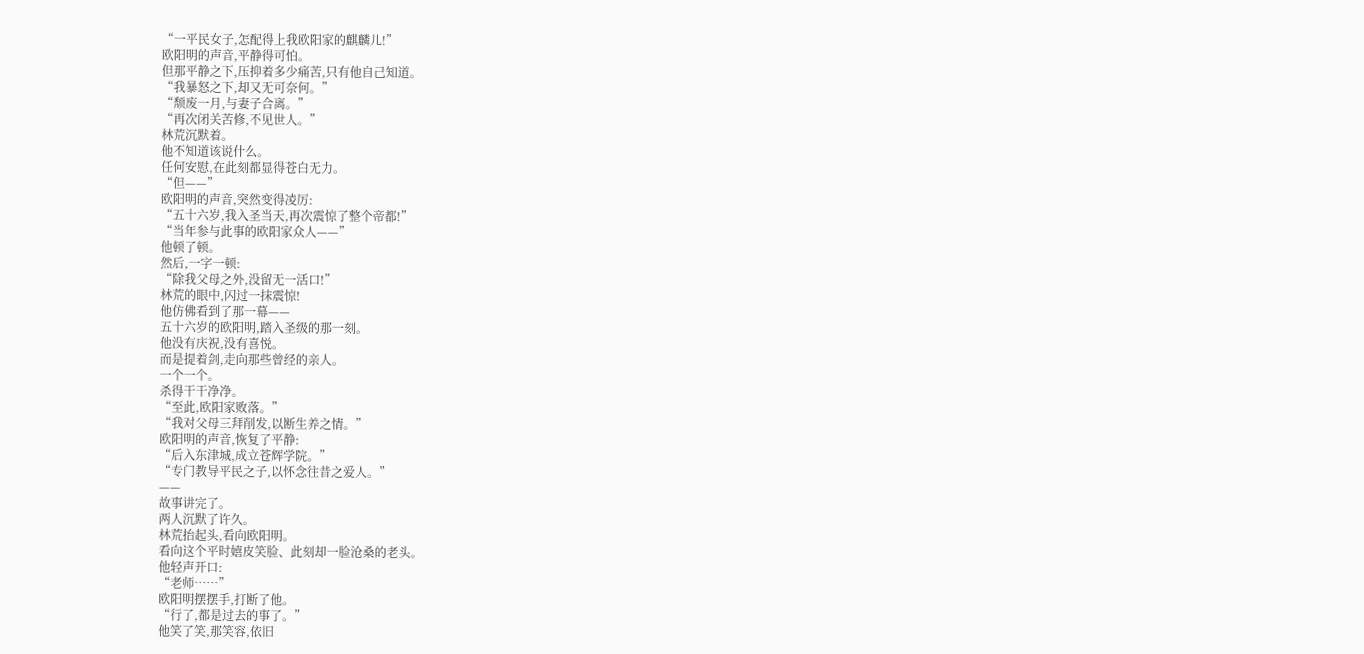“一平民女子,怎配得上我欧阳家的麒麟儿!”
欧阳明的声音,平静得可怕。
但那平静之下,压抑着多少痛苦,只有他自己知道。
“我暴怒之下,却又无可奈何。”
“颓废一月,与妻子合离。”
“再次闭关苦修,不见世人。”
林荒沉默着。
他不知道该说什么。
任何安慰,在此刻都显得苍白无力。
“但——”
欧阳明的声音,突然变得凌厉:
“五十六岁,我入圣当天,再次震惊了整个帝都!”
“当年参与此事的欧阳家众人——”
他顿了顿。
然后,一字一顿:
“除我父母之外,没留无一活口!”
林荒的眼中,闪过一抹震惊!
他仿佛看到了那一幕——
五十六岁的欧阳明,踏入圣级的那一刻。
他没有庆祝,没有喜悦。
而是提着剑,走向那些曾经的亲人。
一个一个。
杀得干干净净。
“至此,欧阳家败落。”
“我对父母三拜削发,以断生养之情。”
欧阳明的声音,恢复了平静:
“后入东津城,成立苍辉学院。”
“专门教导平民之子,以怀念往昔之爱人。”
——
故事讲完了。
两人沉默了许久。
林荒抬起头,看向欧阳明。
看向这个平时嬉皮笑脸、此刻却一脸沧桑的老头。
他轻声开口:
“老师……”
欧阳明摆摆手,打断了他。
“行了,都是过去的事了。”
他笑了笑,那笑容,依旧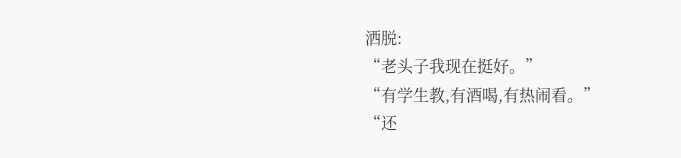洒脱:
“老头子我现在挺好。”
“有学生教,有酒喝,有热闹看。”
“还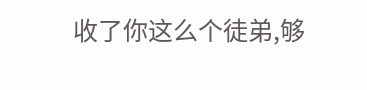收了你这么个徒弟,够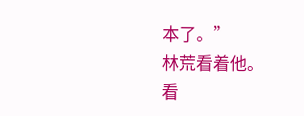本了。”
林荒看着他。
看